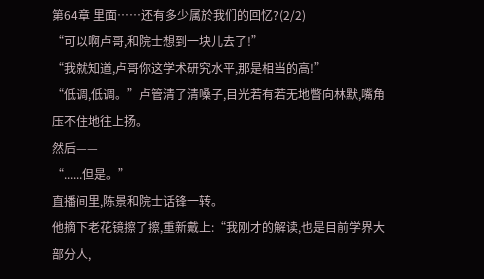第64章 里面……还有多少属於我们的回忆?(2/2)
“可以啊卢哥,和院士想到一块儿去了!”
“我就知道,卢哥你这学术研究水平,那是相当的高!”
“低调,低调。”卢管清了清嗓子,目光若有若无地瞥向林默,嘴角压不住地往上扬。
然后——
“......但是。”
直播间里,陈景和院士话锋一转。
他摘下老花镜擦了擦,重新戴上:“我刚才的解读,也是目前学界大部分人,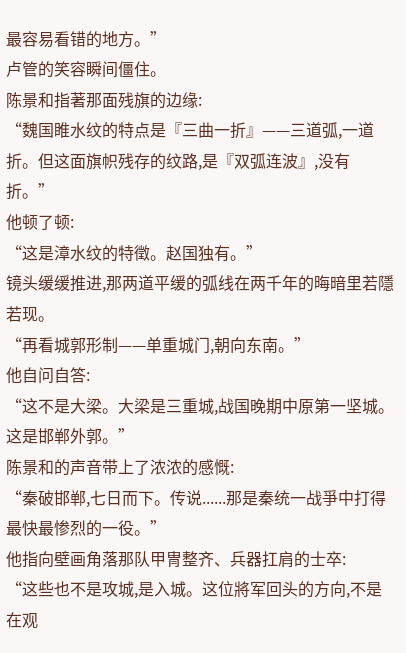最容易看错的地方。”
卢管的笑容瞬间僵住。
陈景和指著那面残旗的边缘:
“魏国睢水纹的特点是『三曲一折』——三道弧,一道折。但这面旗帜残存的纹路,是『双弧连波』,没有折。”
他顿了顿:
“这是漳水纹的特徵。赵国独有。”
镜头缓缓推进,那两道平缓的弧线在两千年的晦暗里若隱若现。
“再看城郭形制——单重城门,朝向东南。”
他自问自答:
“这不是大梁。大梁是三重城,战国晚期中原第一坚城。这是邯郸外郭。”
陈景和的声音带上了浓浓的感慨:
“秦破邯郸,七日而下。传说......那是秦统一战爭中打得最快最惨烈的一役。”
他指向壁画角落那队甲冑整齐、兵器扛肩的士卒:
“这些也不是攻城,是入城。这位將军回头的方向,不是在观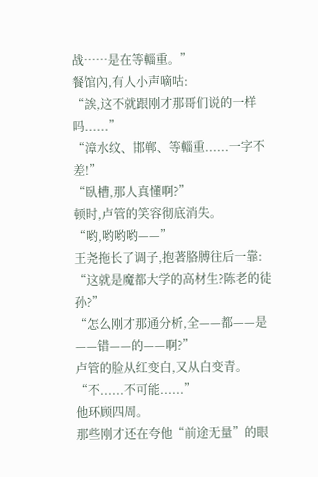战……是在等輜重。”
餐馆內,有人小声嘀咕:
“誒,这不就跟刚才那哥们说的一样吗......”
“漳水纹、邯郸、等輜重......一字不差!”
“臥槽,那人真懂啊?”
顿时,卢管的笑容彻底消失。
“哟,哟哟哟——”
王尧拖长了调子,抱著胳膊往后一靠:
“这就是魔都大学的高材生?陈老的徒孙?”
“怎么刚才那通分析,全——都——是——错——的——啊?”
卢管的脸从红变白,又从白变青。
“不......不可能......”
他环顾四周。
那些刚才还在夸他“前途无量”的眼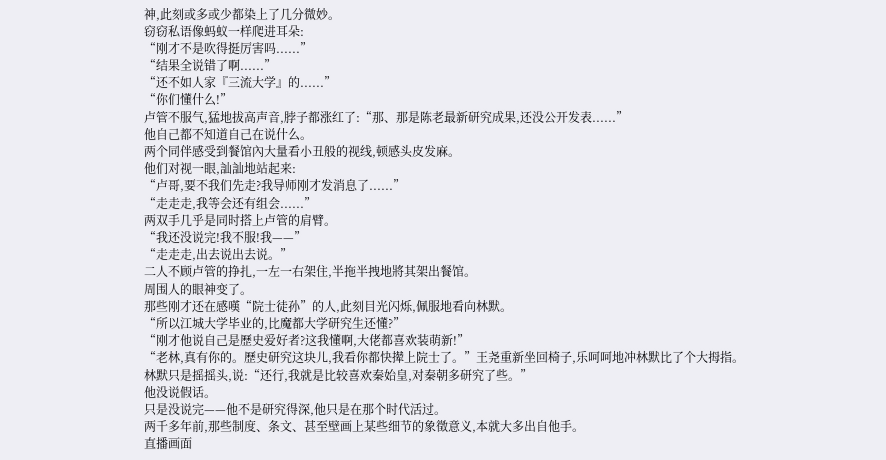神,此刻或多或少都染上了几分微妙。
窃窃私语像蚂蚁一样爬进耳朵:
“刚才不是吹得挺厉害吗......”
“结果全说错了啊......”
“还不如人家『三流大学』的......”
“你们懂什么!”
卢管不服气,猛地拔高声音,脖子都涨红了:“那、那是陈老最新研究成果,还没公开发表......”
他自己都不知道自己在说什么。
两个同伴感受到餐馆內大量看小丑般的视线,顿感头皮发麻。
他们对视一眼,訕訕地站起来:
“卢哥,要不我们先走?我导师刚才发消息了......”
“走走走,我等会还有组会......”
两双手几乎是同时搭上卢管的肩臂。
“我还没说完!我不服!我——”
“走走走,出去说出去说。”
二人不顾卢管的挣扎,一左一右架住,半拖半拽地將其架出餐馆。
周围人的眼神变了。
那些刚才还在感嘆“院士徒孙”的人,此刻目光闪烁,佩服地看向林默。
“所以江城大学毕业的,比魔都大学研究生还懂?”
“刚才他说自己是歷史爱好者?这我懂啊,大佬都喜欢装萌新!”
“老林,真有你的。歷史研究这块儿,我看你都快撵上院士了。”王尧重新坐回椅子,乐呵呵地冲林默比了个大拇指。
林默只是摇摇头,说:“还行,我就是比较喜欢秦始皇,对秦朝多研究了些。”
他没说假话。
只是没说完——他不是研究得深,他只是在那个时代活过。
两千多年前,那些制度、条文、甚至壁画上某些细节的象徵意义,本就大多出自他手。
直播画面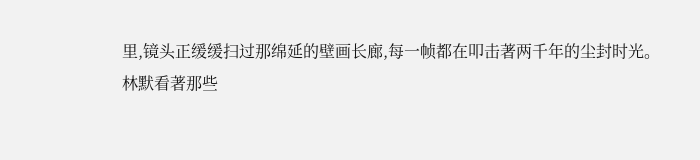里,镜头正缓缓扫过那绵延的壁画长廊,每一帧都在叩击著两千年的尘封时光。
林默看著那些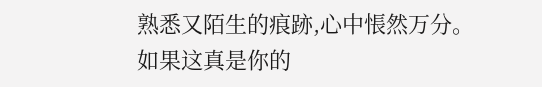熟悉又陌生的痕跡,心中悵然万分。
如果这真是你的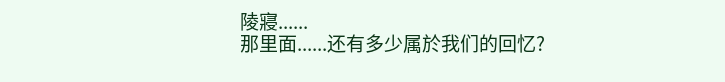陵寢......
那里面......还有多少属於我们的回忆?